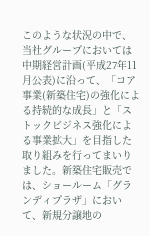このような状況の中で、当社グループにおいては中期経営計画(平成27年11月公表)に沿って、「コア事業(新築住宅)の強化による持続的な成長」と「ストックビジネス強化による事業拡大」を目指した取り組みを行ってまいりました。新築住宅販売では、ショールーム「グランディプラザ」において、新規分譲地の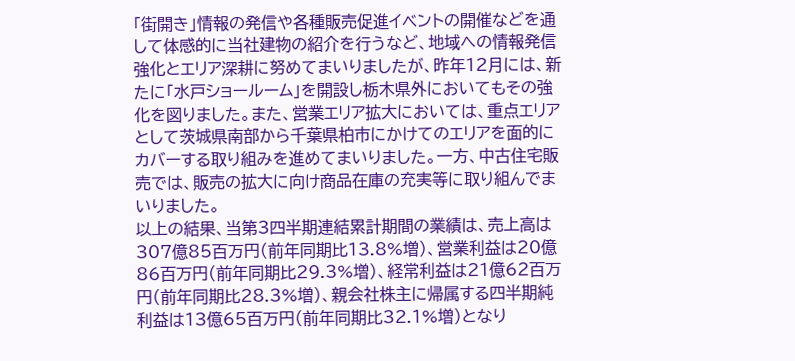「街開き」情報の発信や各種販売促進イベントの開催などを通して体感的に当社建物の紹介を行うなど、地域への情報発信強化とエリア深耕に努めてまいりましたが、昨年12月には、新たに「水戸ショールーム」を開設し栃木県外においてもその強化を図りました。また、営業エリア拡大においては、重点エリアとして茨城県南部から千葉県柏市にかけてのエリアを面的にカバーする取り組みを進めてまいりました。一方、中古住宅販売では、販売の拡大に向け商品在庫の充実等に取り組んでまいりました。
以上の結果、当第3四半期連結累計期間の業績は、売上高は307億85百万円(前年同期比13.8%増)、営業利益は20億86百万円(前年同期比29.3%増)、経常利益は21億62百万円(前年同期比28.3%増)、親会社株主に帰属する四半期純利益は13億65百万円(前年同期比32.1%増)となり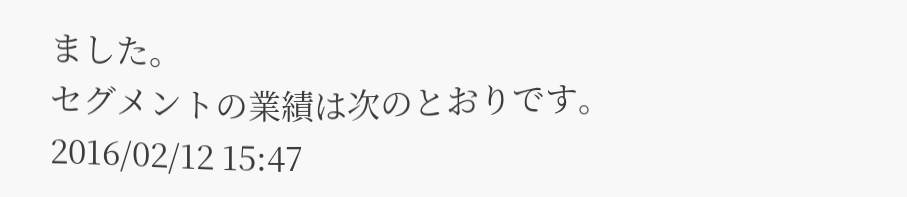ました。
セグメントの業績は次のとおりです。
2016/02/12 15:47